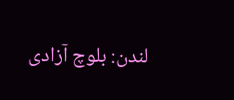لندن: بلوچ آزادی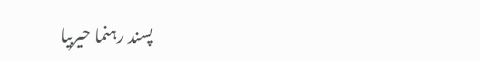پسند رہنما حیربیا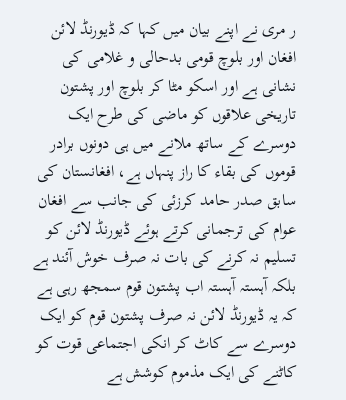ر مری نے اپنے بیان میں کہا کہ ڈیورنڈ لائن افغان اور بلوچ قومی بدحالی و غلامی کی نشانی ہے اور اسکو مٹا کر بلوچ اور پشتون تاریخی علاقوں کو ماضی کی طرح ایک دوسرے کے ساتھ ملانے میں ہی دونوں برادر قوموں کی بقاء کا راز پنہاں ہے، افغانستان کی سابق صدر حامد کرزئی کی جانب سے افغان عوام کی ترجمانی کرتے ہوئے ڈیورنڈ لائن کو تسلیم نہ کرنے کی بات نہ صرف خوش آئند ہے بلکہ آہستہ آہستہ اب پشتون قوم سمجھ رہی ہے کہ یہ ڈیورنڈ لائن نہ صرف پشتون قوم کو ایک دوسرے سے کاٹ کر انکی اجتماعی قوت کو کاٹنے کی ایک مذموم کوشش ہے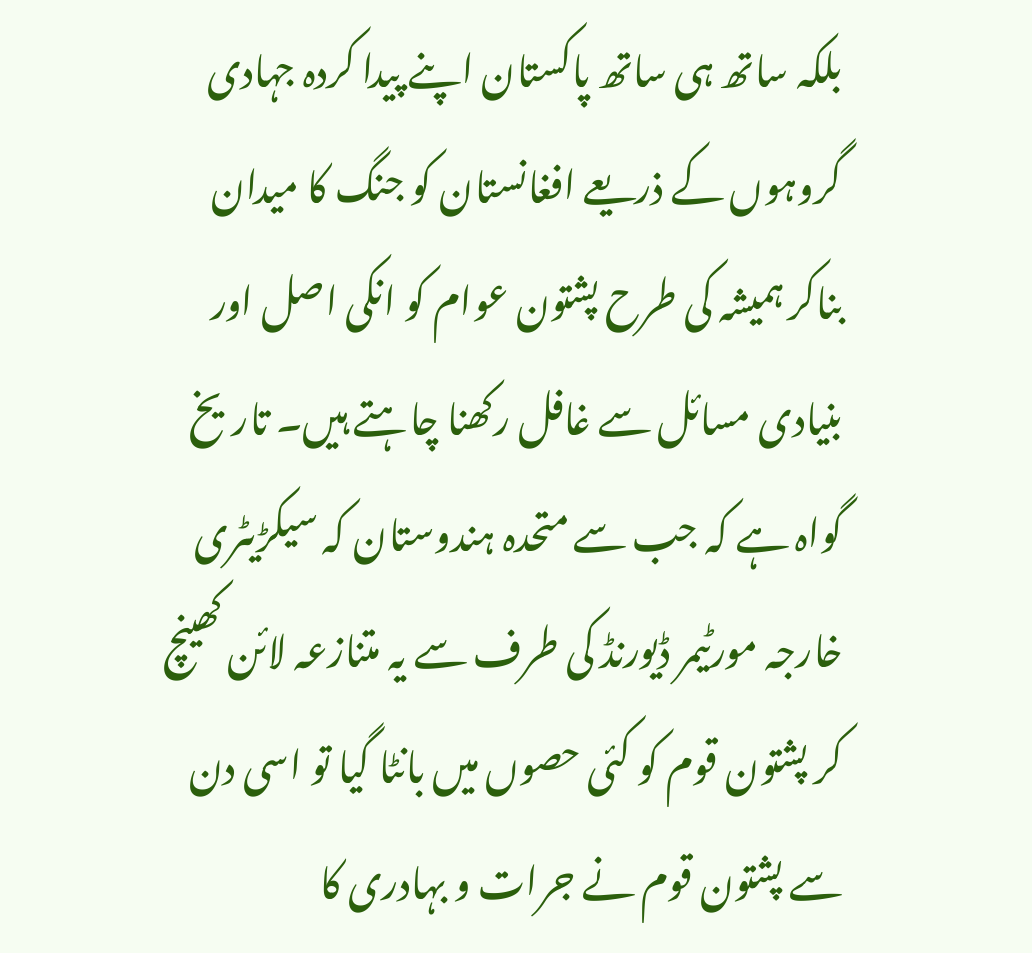بلکہ ساتھ ہی ساتھ پاکستان اپنے پیدا کردہ جہادی گروہوں کے ذریعے افغانستان کو جنگ کا میدان بناکر ہمیشہ کی طرح پشتون عوام کو انکی اصل اور بنیادی مسائل سے غافل رکھنا چاہتے ہیں۔ تاریخ گواہ ہے کہ جب سے متحدہ ہندوستان کہ سیکڑیٹری خارجہ مورٹیمر ڈیورنڈ کی طرف سے یہ متنازعہ لائن کھینچ کر پشتون قوم کو کئی حصوں میں بانٹا گیا تو اسی دن سے پشتون قوم نے جرات و بہادری کا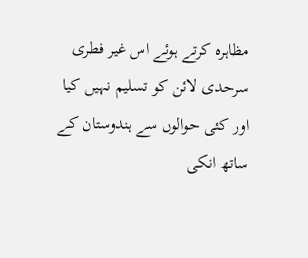مظاہرہ کرتے ہوئے اس غیر فطری سرحدی لائن کو تسلیم نہیں کیا اور کئی حوالوں سے ہندوستان کے ساتھ انکی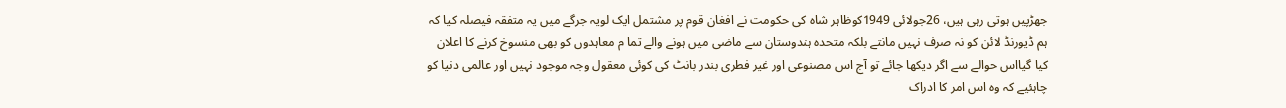جھڑپیں ہوتی رہی ہیں، 26جولائی 1949کوظاہر شاہ کی حکومت نے افغان قوم پر مشتمل ایک لویہ جرگے میں یہ متفقہ فیصلہ کیا کہ ہم ڈیورنڈ لائن کو نہ صرف نہیں مانتے بلکہ متحدہ ہندوستان سے ماضی میں ہونے والے تما م معاہدوں کو بھی منسوخ کرنے کا اعلان کیا گیااس حوالے سے اگر دیکھا جائے تو آج اس مصنوعی اور غیر فطری بندر بانٹ کی کوئی معقول وجہ موجود نہیں اور عالمی دنیا کو چاہئیے کہ وہ اس امر کا ادراک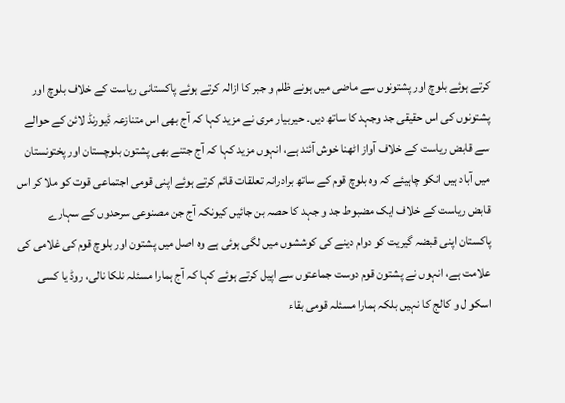کرتے ہوئے بلوچ اور پشتونوں سے ماضی میں ہونے ظلم و جبر کا ازالہ کرتے ہوئے پاکستانی ریاست کے خلاف بلوچ اور پشتونوں کی اس حقیقی جد وجہد کا ساتھ دیں۔ حیربیار مری نے مزید کہا کہ آج بھی اس متنازعہ ڈیورنڈ لائن کے حوالے سے قابض ریاست کے خلاف آواز اٹھنا خوش آئند ہے، انہوں مزید کہا کہ آج جتنے بھی پشتون بلوچستان اور پختونستان میں آباد ہیں انکو چاہیئے کہ وہ بلوچ قوم کے ساتھ برادرانہ تعلقات قائم کرتے ہوئے اپنی قومی اجتماعی قوت کو ملا کر اس قابض ریاست کے خلاف ایک مضبوط جد و جہد کا حصہ بن جائیں کیونکہ آج جن مصنوعی سرحدوں کے سہارے پاکستان اپنی قبضہ گیریت کو دوام دینے کی کوششوں میں لگی ہوئی ہے وہ اصل میں پشتون اور بلوچ قوم کی غلامی کی علامت ہے، انہوں نے پشتون قوم دوست جماعتوں سے اپیل کرتے ہوئے کہا کہ آج ہمارا مسئلہ نلکا نالی، روڈ یا کسی اسکو ل و کالج کا نہیں بلکہ ہمارا مسئلہ قومی بقاء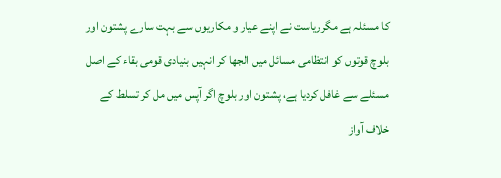کا مسئلہ ہے مگرریاست نے اپنے عیار و مکاریوں سے بہت سارے پشتون اور بلوچ قوتوں کو انتظامی مسائل میں الجھا کر انہیں بنیادی قومی بقاء کے اصل مسئلے سے غافل کردیا ہے، پشتون اور بلوچ اگر آپس میں مل کر تسلط کے خلاف آواز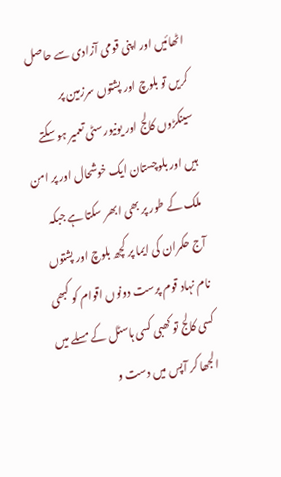اٹھائیں اور اپنی قومی آزادی سے حاصل کریں تو بلوچ اور پشتوں سرزمین پر سینکڑوں کالج اور یونیورسٹی تعمیر ہو سکتے ہیں اور بلوچستان ایک خوشحال اور پر امن ملک کے طور پر بھی ابھر سکتا ہے جبکہ آج حکمران کی ایما پر کچھ بلوچ اور پشتوں نام نہاد قوم پرست دونوں اقوام کو کبھی کسی کالج تو کھبی کسی ہاسٹل کے مسلے میں الجھا کر آپس میں دست و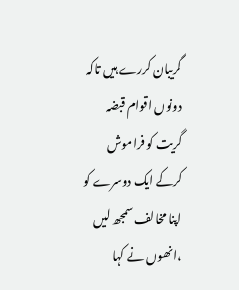گریبان کررے ہیں تاکہ دونوں اقوام قبضہ گریت کو فراموش کرکے ایک دوسرے کو اپنا مخالف سمجھ لیں ،انھوں نے کہا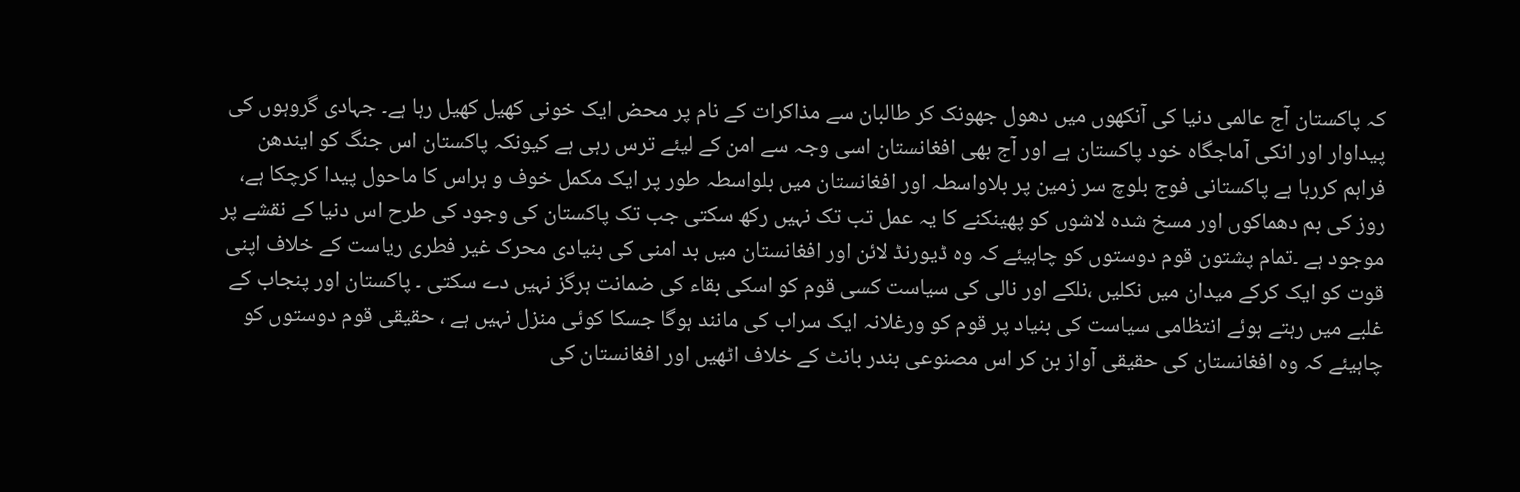کہ پاکستان آج عالمی دنیا کی آنکھوں میں دھول جھونک کر طالبان سے مذاکرات کے نام پر محض ایک خونی کھیل کھیل رہا ہے۔ جہادی گروہوں کی پیداوار اور انکی آماجگاہ خود پاکستان ہے اور آج بھی افغانستان اسی وجہ سے امن کے لیئے ترس رہی ہے کیونکہ پاکستان اس جنگ کو ایندھن فراہم کررہا ہے پاکستانی فوج بلوچ سر زمین پر بلاواسطہ اور افغانستان میں بلواسطہ طور پر ایک مکمل خوف و ہراس کا ماحول پیدا کرچکا ہے، روز کی بم دھماکوں اور مسخ شدہ لاشوں کو پھینکنے کا یہ عمل تب تک نہیں رکھ سکتی جب تک پاکستان کی وجود کی طرح اس دنیا کے نقشے پر موجود ہے ۔تمام پشتون قوم دوستوں کو چاہیئے کہ وہ ڈیورنڈ لائن اور افغانستان میں بد امنی کی بنیادی محرک غیر فطری ریاست کے خلاف اپنی قوت کو ایک کرکے میدان میں نکلیں ،نلکے اور نالی کی سیاست کسی قوم کو اسکی بقاء کی ضمانت ہرگز نہیں دے سکتی ۔ پاکستان اور پنجاب کے غلبے میں رہتے ہوئے انتظامی سیاست کی بنیاد پر قوم کو ورغلانہ ایک سراب کی مانند ہوگا جسکا کوئی منزل نہیں ہے ، حقیقی قوم دوستوں کو چاہیئے کہ وہ افغانستان کی حقیقی آواز بن کر اس مصنوعی بندر بانٹ کے خلاف اٹھیں اور افغانستان کی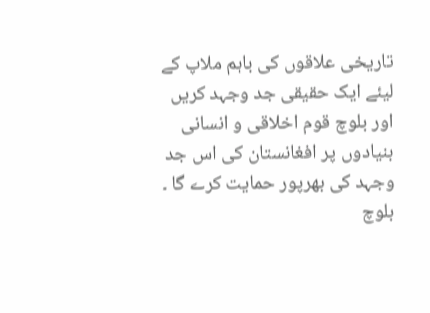تاریخی علاقوں کی باہم ملاپ کے لیئے ایک حقیقی جد وجہد کریں اور بلوچ قوم اخلاقی و انسانی بنیادوں پر افغانستان کی اس جد وجہد کی بھرپور حمایت کرے گا ۔ بلوچ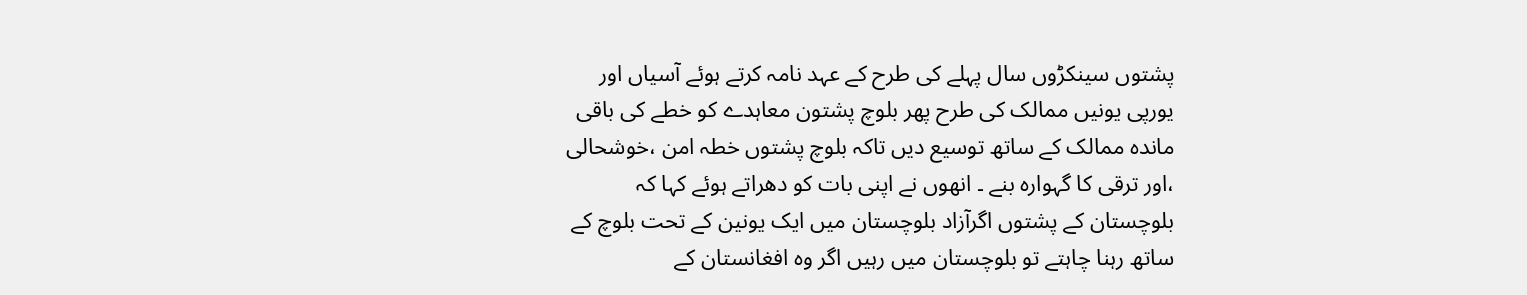پشتوں سینکڑوں سال پہلے کی طرح کے عہد نامہ کرتے ہوئے آسیاں اور یورپی یونیں ممالک کی طرح پھر بلوچ پشتون معاہدے کو خطے کی باقی ماندہ ممالک کے ساتھ توسیع دیں تاکہ بلوچ پشتوں خطہ امن ،خوشحالی ،اور ترقی کا گہوارہ بنے ۔ انھوں نے اپنی بات کو دھراتے ہوئے کہا کہ بلوچستان کے پشتوں اگرآزاد بلوچستان میں ایک یونین کے تحت بلوچ کے ساتھ رہنا چاہتے تو بلوچستان میں رہیں اگر وہ افغانستان کے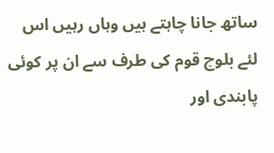ساتھ جانا چاہتے ہیں وہاں رہیں اس لئے بلوچ قوم کی طرف سے ان پر کوئی پابندی اور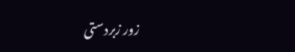زور زبردستی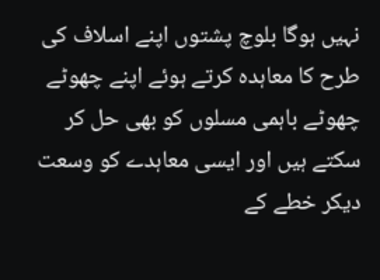نہیں ہوگا بلوچ پشتوں اپنے اسلاف کی طرح کا معاہدہ کرتے ہوئے اپنے چھوٹے چھوٹے باہمی مسلوں کو بھی حل کر سکتے ہیں اور ایسی معاہدے کو وسعت دیکر خطے کے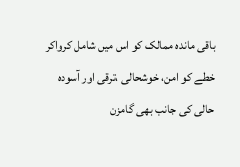باقی ماندہ ممالک کو اس میں شامل کرواکر خطے کو امن، خوشحالی ،ترقی اور آسودہ حالی کی جانب بھی گامزن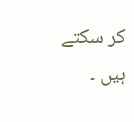کر سکتے ہیں ۔